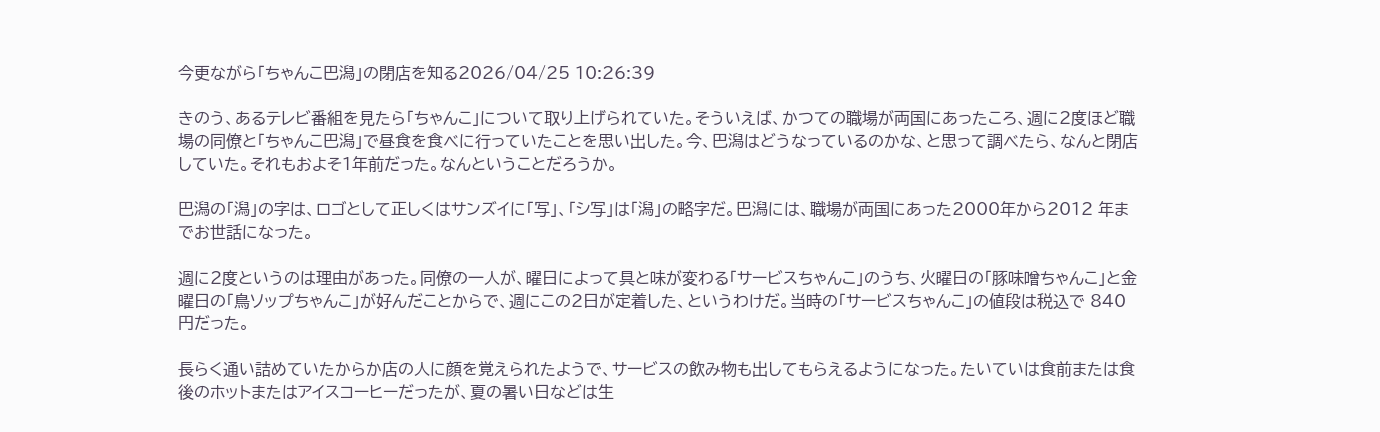今更ながら「ちゃんこ巴潟」の閉店を知る2026/04/25 10:26:39

きのう、あるテレビ番組を見たら「ちゃんこ」について取り上げられていた。そういえば、かつての職場が両国にあったころ、週に2度ほど職場の同僚と「ちゃんこ巴潟」で昼食を食べに行っていたことを思い出した。今、巴潟はどうなっているのかな、と思って調べたら、なんと閉店していた。それもおよそ1年前だった。なんということだろうか。

巴潟の「潟」の字は、ロゴとして正しくはサンズイに「写」、「シ写」は「潟」の略字だ。巴潟には、職場が両国にあった2000年から2012 年までお世話になった。

週に2度というのは理由があった。同僚の一人が、曜日によって具と味が変わる「サービスちゃんこ」のうち、火曜日の「豚味噌ちゃんこ」と金曜日の「鳥ソップちゃんこ」が好んだことからで、週にこの2日が定着した、というわけだ。当時の「サービスちゃんこ」の値段は税込で 840 円だった。

長らく通い詰めていたからか店の人に顔を覚えられたようで、サービスの飲み物も出してもらえるようになった。たいていは食前または食後のホットまたはアイスコーヒーだったが、夏の暑い日などは生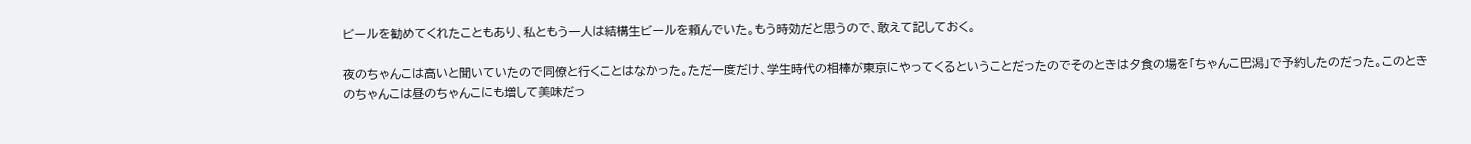ビールを勧めてくれたこともあり、私ともう一人は結構生ビールを頼んでいた。もう時効だと思うので、敢えて記しておく。

夜のちゃんこは高いと聞いていたので同僚と行くことはなかった。ただ一度だけ、学生時代の相棒が東京にやってくるということだったのでそのときは夕食の場を「ちゃんこ巴潟」で予約したのだった。このときのちゃんこは昼のちゃんこにも増して美味だっ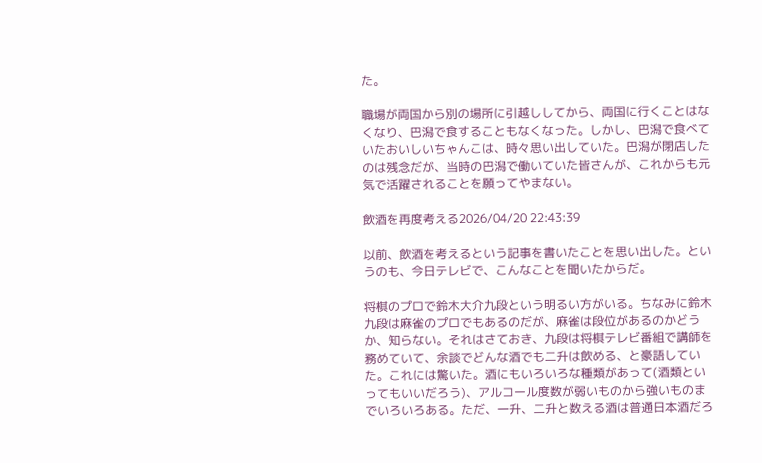た。

職場が両国から別の場所に引越ししてから、両国に行くことはなくなり、巴潟で食することもなくなった。しかし、巴潟で食べていたおいしいちゃんこは、時々思い出していた。巴潟が閉店したのは残念だが、当時の巴潟で働いていた皆さんが、これからも元気で活躍されることを願ってやまない。

飲酒を再度考える2026/04/20 22:43:39

以前、飲酒を考えるという記事を書いたことを思い出した。というのも、今日テレビで、こんなことを聞いたからだ。

将棋のプロで鈴木大介九段という明るい方がいる。ちなみに鈴木九段は麻雀のプロでもあるのだが、麻雀は段位があるのかどうか、知らない。それはさておき、九段は将棋テレビ番組で講師を務めていて、余談でどんな酒でも二升は飲める、と豪語していた。これには驚いた。酒にもいろいろな種類があって(酒類といってもいいだろう)、アルコール度数が弱いものから強いものまでいろいろある。ただ、一升、二升と数える酒は普通日本酒だろ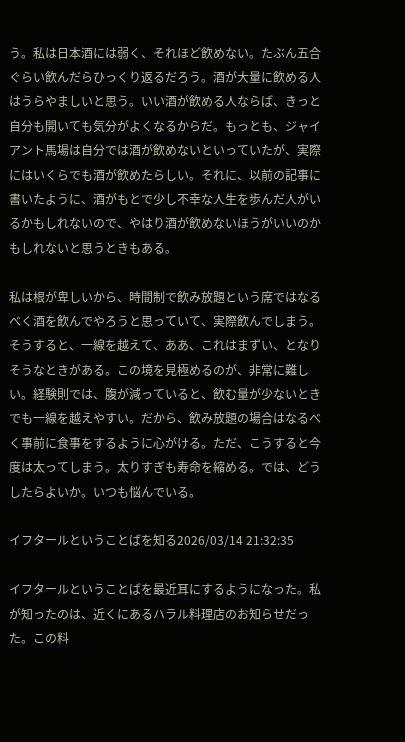う。私は日本酒には弱く、それほど飲めない。たぶん五合ぐらい飲んだらひっくり返るだろう。酒が大量に飲める人はうらやましいと思う。いい酒が飲める人ならば、きっと自分も開いても気分がよくなるからだ。もっとも、ジャイアント馬場は自分では酒が飲めないといっていたが、実際にはいくらでも酒が飲めたらしい。それに、以前の記事に書いたように、酒がもとで少し不幸な人生を歩んだ人がいるかもしれないので、やはり酒が飲めないほうがいいのかもしれないと思うときもある。

私は根が卑しいから、時間制で飲み放題という席ではなるべく酒を飲んでやろうと思っていて、実際飲んでしまう。そうすると、一線を越えて、ああ、これはまずい、となりそうなときがある。この境を見極めるのが、非常に難しい。経験則では、腹が減っていると、飲む量が少ないときでも一線を越えやすい。だから、飲み放題の場合はなるべく事前に食事をするように心がける。ただ、こうすると今度は太ってしまう。太りすぎも寿命を縮める。では、どうしたらよいか。いつも悩んでいる。

イフタールということばを知る2026/03/14 21:32:35

イフタールということばを最近耳にするようになった。私が知ったのは、近くにあるハラル料理店のお知らせだった。この料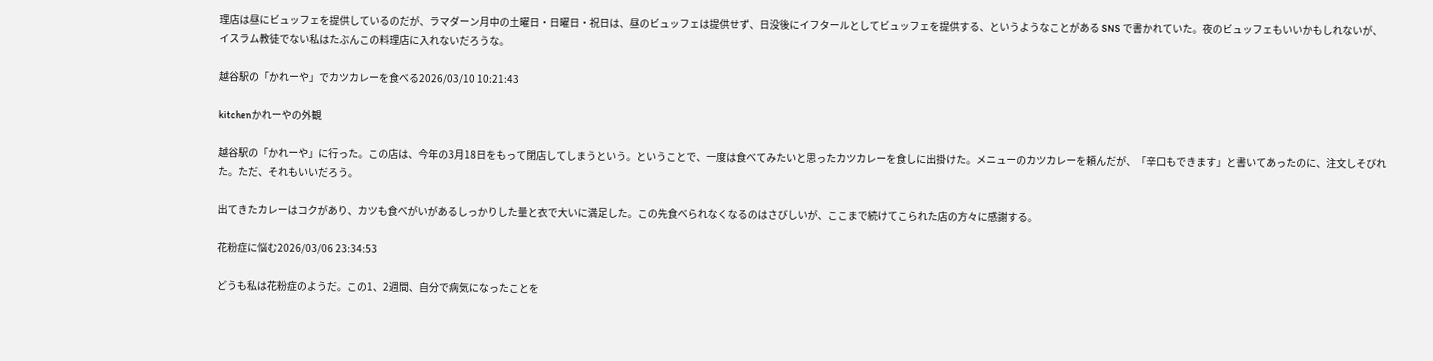理店は昼にビュッフェを提供しているのだが、ラマダーン月中の土曜日・日曜日・祝日は、昼のビュッフェは提供せず、日没後にイフタールとしてビュッフェを提供する、というようなことがある SNS で書かれていた。夜のビュッフェもいいかもしれないが、イスラム教徒でない私はたぶんこの料理店に入れないだろうな。

越谷駅の「かれーや」でカツカレーを食べる2026/03/10 10:21:43

kitchenかれーやの外観

越谷駅の「かれーや」に行った。この店は、今年の3月18日をもって閉店してしまうという。ということで、一度は食べてみたいと思ったカツカレーを食しに出掛けた。メニューのカツカレーを頼んだが、「辛口もできます」と書いてあったのに、注文しそびれた。ただ、それもいいだろう。

出てきたカレーはコクがあり、カツも食べがいがあるしっかりした量と衣で大いに満足した。この先食べられなくなるのはさびしいが、ここまで続けてこられた店の方々に感謝する。

花粉症に悩む2026/03/06 23:34:53

どうも私は花粉症のようだ。この1、2週間、自分で病気になったことを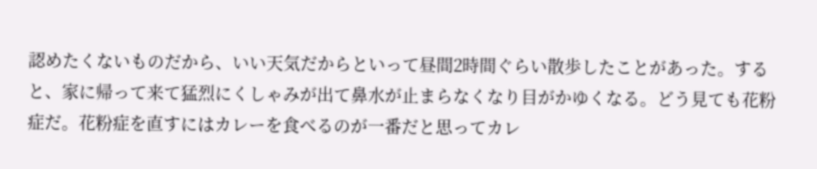認めたくないものだから、いい天気だからといって昼間2時間ぐらい散歩したことがあった。すると、家に帰って来て猛烈にくしゃみが出て鼻水が止まらなくなり目がかゆくなる。どう見ても花粉症だ。花粉症を直すにはカレーを食べるのが一番だと思ってカレ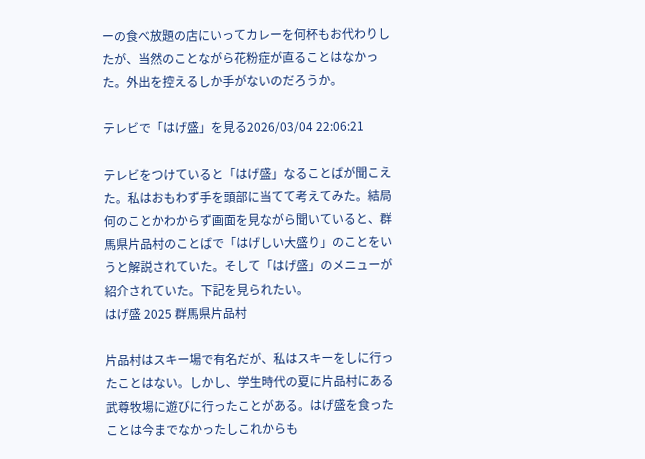ーの食べ放題の店にいってカレーを何杯もお代わりしたが、当然のことながら花粉症が直ることはなかった。外出を控えるしか手がないのだろうか。

テレビで「はげ盛」を見る2026/03/04 22:06:21

テレビをつけていると「はげ盛」なることばが聞こえた。私はおもわず手を頭部に当てて考えてみた。結局何のことかわからず画面を見ながら聞いていると、群馬県片品村のことばで「はげしい大盛り」のことをいうと解説されていた。そして「はげ盛」のメニューが紹介されていた。下記を見られたい。
はげ盛 2025 群馬県片品村

片品村はスキー場で有名だが、私はスキーをしに行ったことはない。しかし、学生時代の夏に片品村にある武尊牧場に遊びに行ったことがある。はげ盛を食ったことは今までなかったしこれからも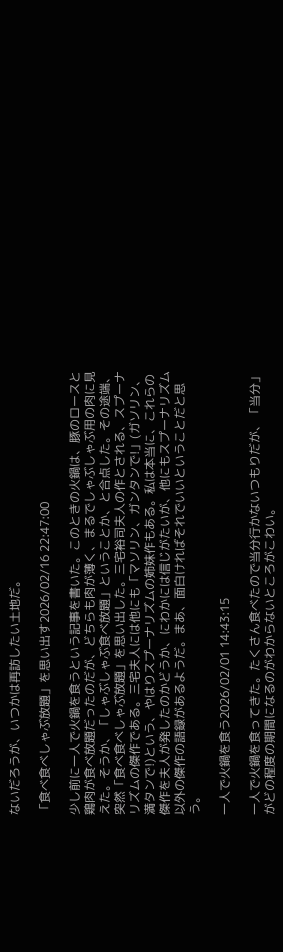ないだろうが、いつかは再訪したい土地だ。

「食べ食べしゃぶ放題」を思い出す2026/02/16 22:47:00

少し前に一人で火鍋を食うという記事を書いた。このときの火鍋は、豚のロースと鶏肉が食べ放題だったのだが、どちらも肉が薄く、まるでしゃぶしゃぶ用の肉に見えた。そうか、「しゃぶしゃぶ食べ放題」ということか、と合点した。その途端、突然「食べ食べしゃぶ放題」を思い出した。三宅裕司夫人の作とされる、スプーナリズムの傑作である。三宅夫人には他にも「マソリン、ガンタンで!」(ガソリン、満タンで!)という、やはりスプーナリズムの姉妹作もある。私は本当に、これらの傑作を夫人が発したのかどうか、にわかには信じがたいが、他にもスプーナリズム以外の傑作の語録があるようだ。まあ、面白ければそれでいいということだと思う。

一人で火鍋を食う2026/02/01 14:43:15

一人で火鍋を食ってきた。たくさん食べたので当分行かないつもりだが、「当分」がどの程度の期間になるのがわからないところがこわい。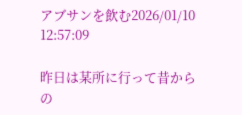アブサンを飲む2026/01/10 12:57:09

昨日は某所に行って昔からの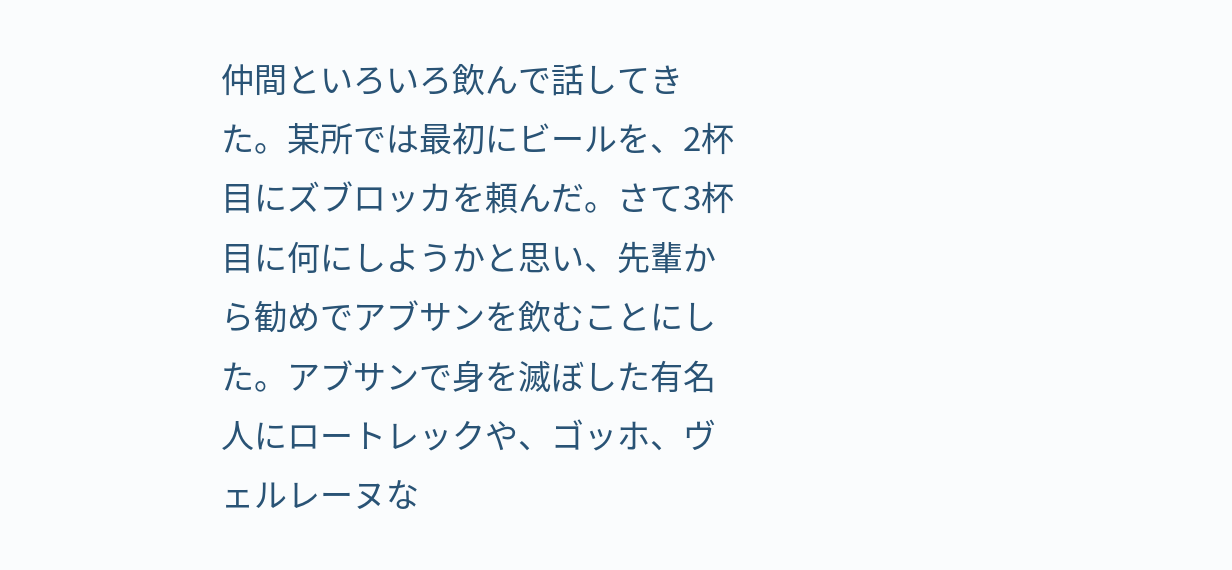仲間といろいろ飲んで話してきた。某所では最初にビールを、2杯目にズブロッカを頼んだ。さて3杯目に何にしようかと思い、先輩から勧めでアブサンを飲むことにした。アブサンで身を滅ぼした有名人にロートレックや、ゴッホ、ヴェルレーヌな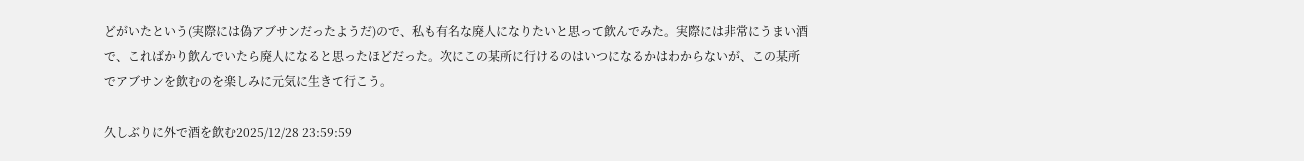どがいたという(実際には偽アブサンだったようだ)ので、私も有名な廃人になりたいと思って飲んでみた。実際には非常にうまい酒で、こればかり飲んでいたら廃人になると思ったほどだった。次にこの某所に行けるのはいつになるかはわからないが、この某所でアブサンを飲むのを楽しみに元気に生きて行こう。

久しぶりに外で酒を飲む2025/12/28 23:59:59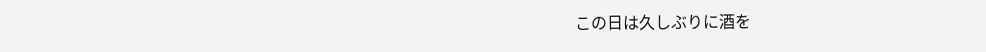この日は久しぶりに酒を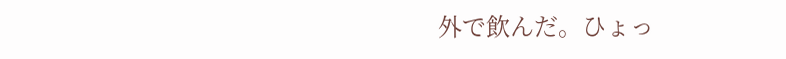外で飲んだ。ひょっ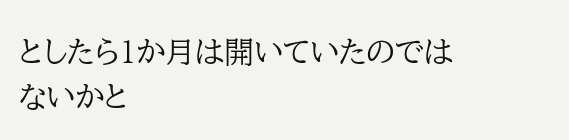としたら1か月は開いていたのではないかと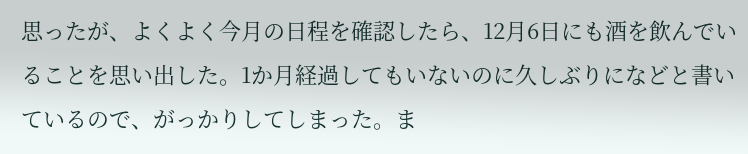思ったが、よくよく今月の日程を確認したら、12月6日にも酒を飲んでいることを思い出した。1か月経過してもいないのに久しぶりになどと書いているので、がっかりしてしまった。ま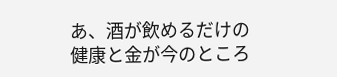あ、酒が飲めるだけの健康と金が今のところ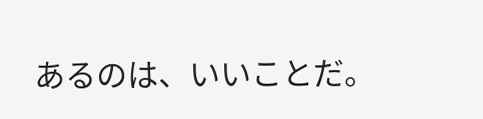あるのは、いいことだ。